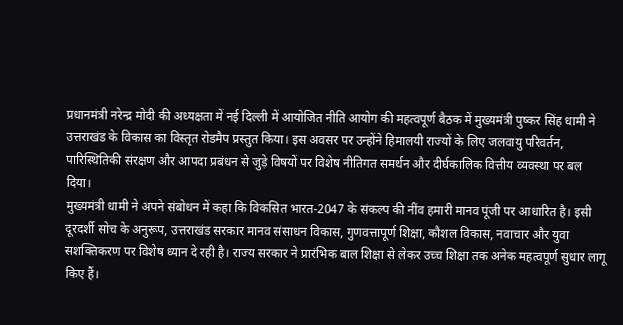प्रधानमंत्री नरेन्द्र मोदी की अध्यक्षता में नई दिल्ली में आयोजित नीति आयोग की महत्वपूर्ण बैठक में मुख्यमंत्री पुष्कर सिंह धामी ने उत्तराखंड के विकास का विस्तृत रोडमैप प्रस्तुत किया। इस अवसर पर उन्होंने हिमालयी राज्यों के लिए जलवायु परिवर्तन, पारिस्थितिकी संरक्षण और आपदा प्रबंधन से जुड़े विषयों पर विशेष नीतिगत समर्थन और दीर्घकालिक वित्तीय व्यवस्था पर बल दिया।
मुख्यमंत्री धामी ने अपने संबोधन में कहा कि विकसित भारत-2047 के संकल्प की नींव हमारी मानव पूंजी पर आधारित है। इसी दूरदर्शी सोच के अनुरूप, उत्तराखंड सरकार मानव संसाधन विकास, गुणवत्तापूर्ण शिक्षा, कौशल विकास, नवाचार और युवा सशक्तिकरण पर विशेष ध्यान दे रही है। राज्य सरकार ने प्रारंभिक बाल शिक्षा से लेकर उच्च शिक्षा तक अनेक महत्वपूर्ण सुधार लागू किए हैं।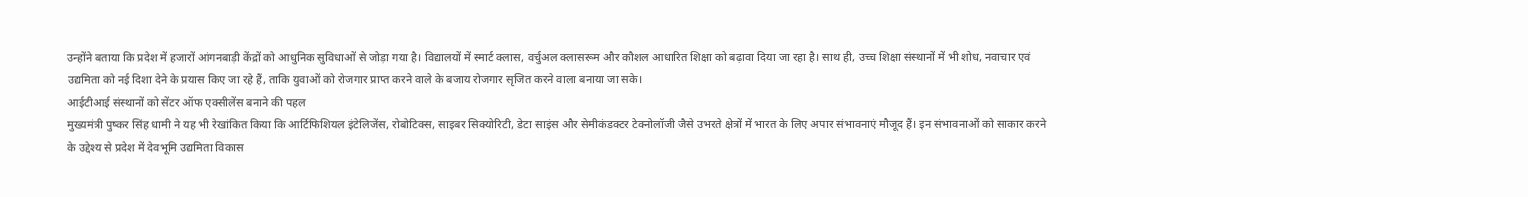उन्होंने बताया कि प्रदेश में हजारों आंगनबाड़ी केंद्रों को आधुनिक सुविधाओं से जोड़ा गया है। विद्यालयों में स्मार्ट क्लास, वर्चुअल क्लासरूम और कौशल आधारित शिक्षा को बढ़ावा दिया जा रहा है। साथ ही, उच्च शिक्षा संस्थानों में भी शोध, नवाचार एवं उद्यमिता को नई दिशा देने के प्रयास किए जा रहे हैं, ताकि युवाओं को रोजगार प्राप्त करने वाले के बजाय रोजगार सृजित करने वाला बनाया जा सके।
आईटीआई संस्थानों को सेंटर ऑफ एक्सीलेंस बनाने की पहल
मुख्यमंत्री पुष्कर सिंह धामी ने यह भी रेखांकित किया कि आर्टिफिशियल इंटेलिजेंस, रोबोटिक्स, साइबर सिक्योरिटी, डेटा साइंस और सेमीकंडक्टर टेक्नोलॉजी जैसे उभरते क्षेत्रों में भारत के लिए अपार संभावनाएं मौजूद हैं। इन संभावनाओं को साकार करने के उद्देश्य से प्रदेश में देवभूमि उद्यमिता विकास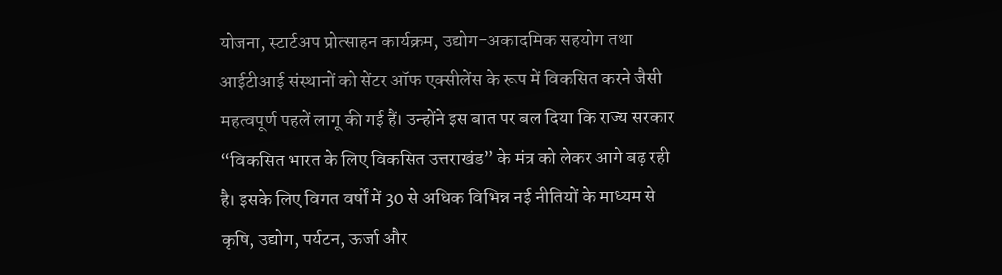योजना, स्टार्टअप प्रोत्साहन कार्यक्रम, उद्योग-अकादमिक सहयोग तथा आईटीआई संस्थानों को सेंटर ऑफ एक्सीलेंस के रूप में विकसित करने जैसी महत्वपूर्ण पहलें लागू की गई हैं। उन्होंने इस बात पर बल दिया कि राज्य सरकार “विकसित भारत के लिए विकसित उत्तराखंड” के मंत्र को लेकर आगे बढ़ रही है। इसके लिए विगत वर्षों में 30 से अधिक विभिन्न नई नीतियों के माध्यम से कृषि, उद्योग, पर्यटन, ऊर्जा और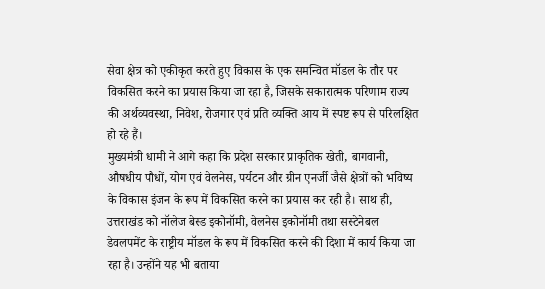सेवा क्षेत्र को एकीकृत करते हुए विकास के एक समन्वित मॉडल के तौर पर विकसित करने का प्रयास किया जा रहा है, जिसके सकारात्मक परिणाम राज्य की अर्थव्यवस्था, निवेश, रोजगार एवं प्रति व्यक्ति आय में स्पष्ट रूप से परिलक्षित हो रहे हैं।
मुख्यमंत्री धामी ने आगे कहा कि प्रदेश सरकार प्राकृतिक खेती, बागवानी, औषधीय पौधों, योग एवं वेलनेस, पर्यटन और ग्रीन एनर्जी जैसे क्षेत्रों को भविष्य के विकास इंजन के रूप में विकसित करने का प्रयास कर रही है। साथ ही, उत्तराखंड को नॉलेज बेस्ड इकोनॉमी, वेलनेस इकोनॉमी तथा सस्टेनेबल डेवलपमेंट के राष्ट्रीय मॉडल के रूप में विकसित करने की दिशा में कार्य किया जा रहा है। उन्होंने यह भी बताया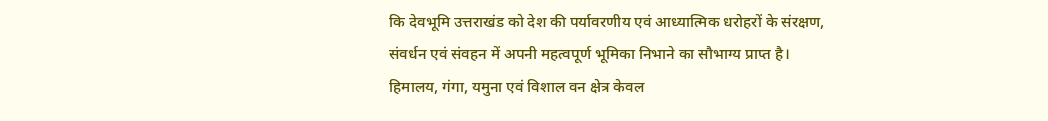कि देवभूमि उत्तराखंड को देश की पर्यावरणीय एवं आध्यात्मिक धरोहरों के संरक्षण, संवर्धन एवं संवहन में अपनी महत्वपूर्ण भूमिका निभाने का सौभाग्य प्राप्त है। हिमालय, गंगा, यमुना एवं विशाल वन क्षेत्र केवल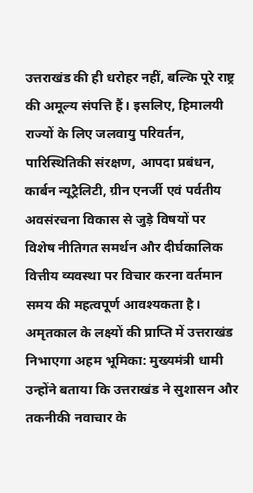उत्तराखंड की ही धरोहर नहीं, बल्कि पूरे राष्ट्र की अमूल्य संपत्ति हैं। इसलिए, हिमालयी राज्यों के लिए जलवायु परिवर्तन, पारिस्थितिकी संरक्षण, आपदा प्रबंधन, कार्बन न्यूट्रैलिटी, ग्रीन एनर्जी एवं पर्वतीय अवसंरचना विकास से जुड़े विषयों पर विशेष नीतिगत समर्थन और दीर्घकालिक वित्तीय व्यवस्था पर विचार करना वर्तमान समय की महत्वपूर्ण आवश्यकता है।
अमृतकाल के लक्ष्यों की प्राप्ति में उत्तराखंड निभाएगा अहम भूमिका: मुख्यमंत्री धामी
उन्होंने बताया कि उत्तराखंड ने सुशासन और तकनीकी नवाचार के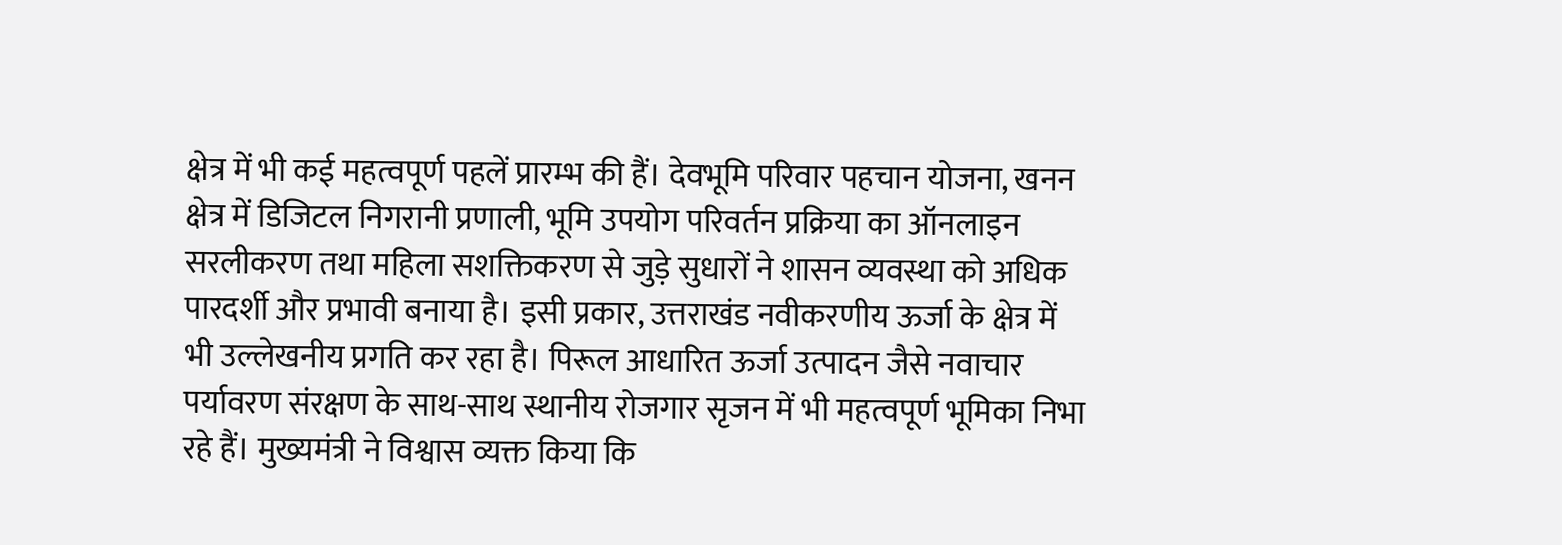क्षेत्र में भी कई महत्वपूर्ण पहलें प्रारम्भ की हैं। देवभूमि परिवार पहचान योजना, खनन क्षेत्र में डिजिटल निगरानी प्रणाली, भूमि उपयोग परिवर्तन प्रक्रिया का ऑनलाइन सरलीकरण तथा महिला सशक्तिकरण से जुड़े सुधारों ने शासन व्यवस्था को अधिक पारदर्शी और प्रभावी बनाया है। इसी प्रकार, उत्तराखंड नवीकरणीय ऊर्जा के क्षेत्र में भी उल्लेखनीय प्रगति कर रहा है। पिरूल आधारित ऊर्जा उत्पादन जैसे नवाचार पर्यावरण संरक्षण के साथ-साथ स्थानीय रोजगार सृजन में भी महत्वपूर्ण भूमिका निभा रहे हैं। मुख्यमंत्री ने विश्वास व्यक्त किया कि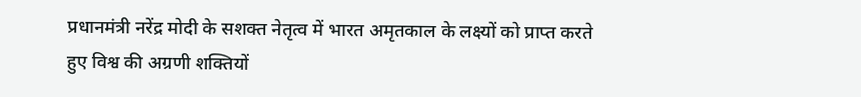प्रधानमंत्री नरेंद्र मोदी के सशक्त नेतृत्व में भारत अमृतकाल के लक्ष्यों को प्राप्त करते हुए विश्व की अग्रणी शक्तियों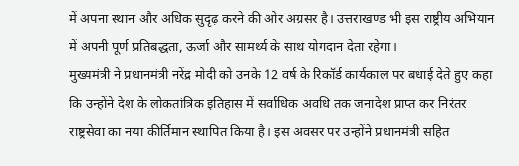में अपना स्थान और अधिक सुदृढ़ करने की ओर अग्रसर है। उत्तराखण्ड भी इस राष्ट्रीय अभियान में अपनी पूर्ण प्रतिबद्धता, ऊर्जा और सामर्थ्य के साथ योगदान देता रहेगा।
मुख्यमंत्री ने प्रधानमंत्री नरेंद्र मोदी को उनके 12 वर्ष के रिकॉर्ड कार्यकाल पर बधाई देते हुए कहा कि उन्होंने देश के लोकतांत्रिक इतिहास में सर्वाधिक अवधि तक जनादेश प्राप्त कर निरंतर राष्ट्रसेवा का नया कीर्तिमान स्थापित किया है। इस अवसर पर उन्होंने प्रधानमंत्री सहित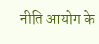नीति आयोग के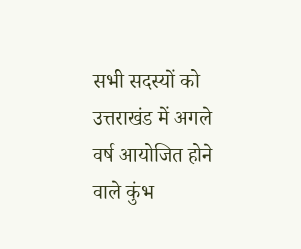सभी सदस्यों को उत्तराखंड में अगले वर्ष आयोजित होने वाले कुंभ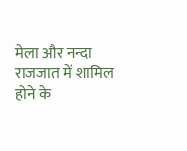मेला और नन्दा राजजात में शामिल होने के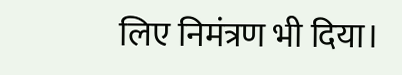लिए निमंत्रण भी दिया।